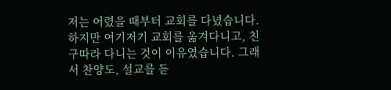저는 어렸을 때부터 교회를 다녔습니다. 하지만 여기저기 교회를 옮겨다니고, 친구따라 다니는 것이 이유였습니다. 그래서 찬양도, 설교를 듣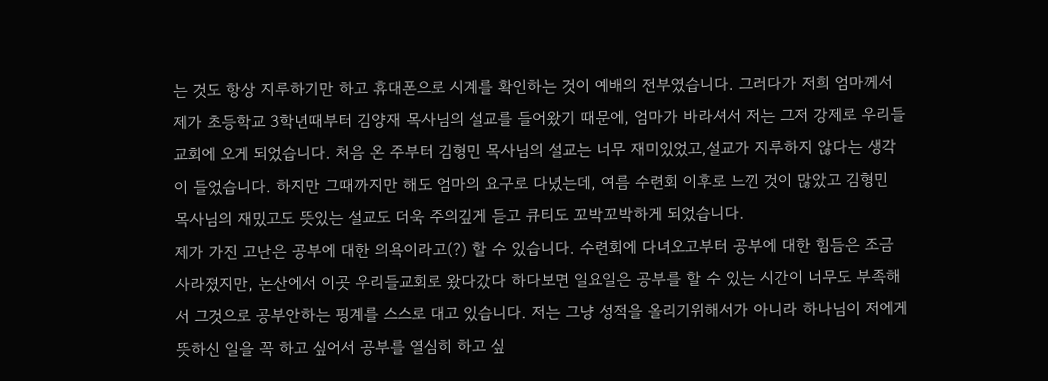는 것도 항상 지루하기만 하고 휴대폰으로 시계를 확인하는 것이 예배의 전부였습니다. 그러다가 저희 엄마께서 제가 초등학교 3학년때부터 김양재 목사님의 설교를 들어왔기 때문에, 엄마가 바라셔서 저는 그저 강제로 우리들교회에 오게 되었습니다. 처음 온 주부터 김형민 목사님의 설교는 너무 재미있었고,설교가 지루하지 않다는 생각이 들었습니다. 하지만 그때까지만 해도 엄마의 요구로 다녔는데, 여름 수련회 이후로 느낀 것이 많았고 김형민 목사님의 재밌고도 뜻있는 설교도 더욱 주의깊게 듣고 큐티도 꼬박꼬박하게 되었습니다.
제가 가진 고난은 공부에 대한 의욕이라고(?) 할 수 있습니다. 수련회에 다녀오고부터 공부에 대한 힘듬은 조금 사라졌지만, 논산에서 이곳 우리들교회로 왔다갔다 하다보면 일요일은 공부를 할 수 있는 시간이 너무도 부족해서 그것으로 공부안하는 핑계를 스스로 대고 있습니다. 저는 그냥 성적을 올리기위해서가 아니라 하나님이 저에게 뜻하신 일을 꼭 하고 싶어서 공부를 열심히 하고 싶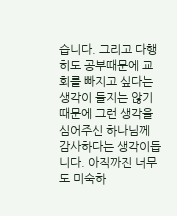습니다. 그리고 다행히도 공부때문에 교회를 빠지고 싶다는 생각이 들지는 않기 때문에 그런 생각을 심어주신 하나님께 감사하다는 생각이듭니다. 아직까진 너무도 미숙하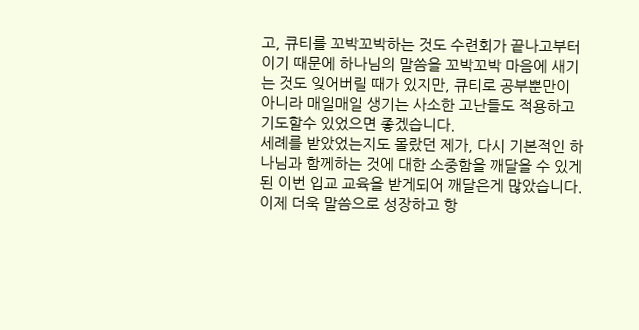고, 큐티를 꼬박꼬박하는 것도 수련회가 끝나고부터이기 때문에 하나님의 말씀을 꼬박꼬박 마음에 새기는 것도 잊어버릴 때가 있지만, 큐티로 공부뿐만이 아니라 매일매일 생기는 사소한 고난들도 적용하고 기도할수 있었으면 좋겠습니다.
세례를 받았었는지도 몰랐던 제가, 다시 기본적인 하나님과 함께하는 것에 대한 소중함을 깨달을 수 있게된 이번 입교 교육을 받게되어 깨달은게 많았습니다. 이제 더욱 말씀으로 성장하고 항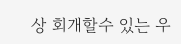상 회개할수 있는 우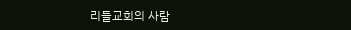리들교회의 사람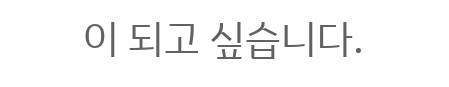이 되고 싶습니다.